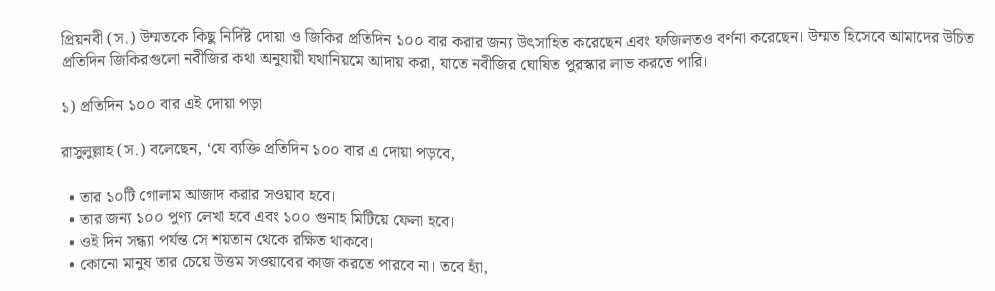প্রিয়নবী (স.) উম্মতকে কিছু নির্দিষ্ট দোয়া ও জিকির প্রতিদিন ১০০ বার করার জন্য উৎসাহিত করেছেন এবং ফজিলতও বর্ণনা করেছেন। উম্মত হিসেবে আমাদের উচিত প্রতিদিন জিকিরগুলো নবীজির কথা অনুযায়ী যথানিয়মে আদায় করা, যাতে নবীজির ঘোষিত পুরস্কার লাভ করতে পারি।

১) প্রতিদিন ১০০ বার এই দোয়া পড়া

রাসুলুল্লাহ (স.) বলেছেন, ‘যে ব্যক্তি প্রতিদিন ১০০ বার এ দোয়া পড়বে,

  • তার ১০টি গোলাম আজাদ করার সওয়াব হবে।
  • তার জন্য ১০০ পুণ্য লেখা হবে এবং ১০০ গুনাহ মিটিয়ে ফেলা হবে।
  • ওই দিন সন্ধ্যা পর্যন্ত সে শয়তান থেকে রক্ষিত থাকবে।
  • কোনো মানুষ তার চেয়ে উত্তম সওয়াবের কাজ করতে পারবে না। তবে হ্যাঁ,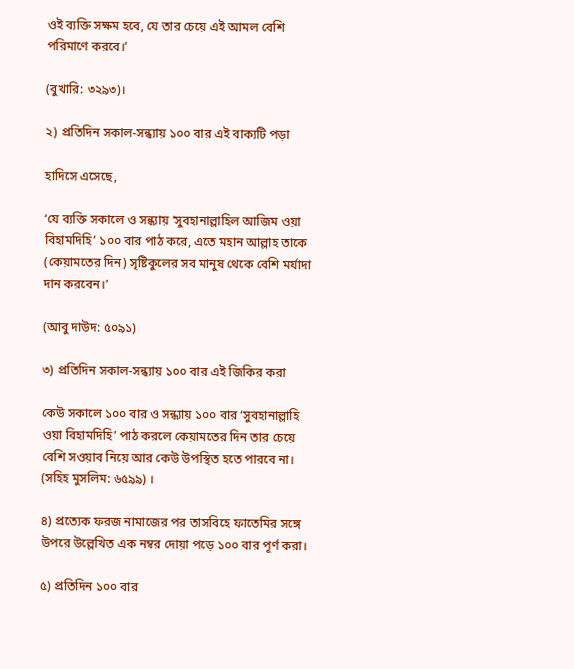ওই ব্যক্তি সক্ষম হবে, যে তার চেয়ে এই আমল বেশি পরিমাণে করবে।’

(বুখারি: ৩২৯৩)।

২) প্রতিদিন সকাল-সন্ধ্যায় ১০০ বার এই বাক্যটি পড়া

হাদিসে এসেছে,

‘যে ব্যক্তি সকালে ও সন্ধ্যায় ‘সুবহানাল্লাহিল আজিম ওয়া বিহামদিহি’ ১০০ বার পাঠ করে, এতে মহান আল্লাহ তাকে (কেয়ামতের দিন) সৃষ্টিকুলের সব মানুষ থেকে বেশি মর্যাদা দান করবেন।’

(আবু দাউদ: ৫০৯১)

৩) প্রতিদিন সকাল-সন্ধ্যায় ১০০ বার এই জিকির করা

কেউ সকালে ১০০ বার ও সন্ধ্যায় ১০০ বার ‘সুবহানাল্লাহি ওয়া বিহামদিহি’ পাঠ করলে কেয়ামতের দিন তার চেয়ে বেশি সওয়াব নিয়ে আর কেউ উপস্থিত হতে পারবে না। (সহিহ মুসলিম: ৬৫৯৯) ।

৪) প্রত্যেক ফরজ নামাজের পর তাসবিহে ফাতেমির সঙ্গে উপরে উল্লেখিত এক নম্বর দোয়া পড়ে ১০০ বার পূর্ণ করা।

৫) প্রতিদিন ১০০ বার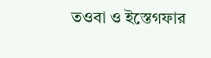তওবা ও ইস্তেগফার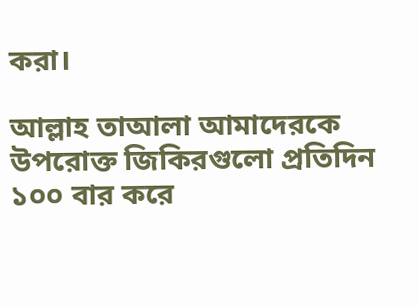করা।

আল্লাহ তাআলা আমাদেরকে উপরোক্ত জিকিরগুলো প্রতিদিন ১০০ বার করে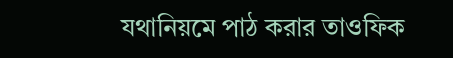যথানিয়মে পাঠ করার তাওফিক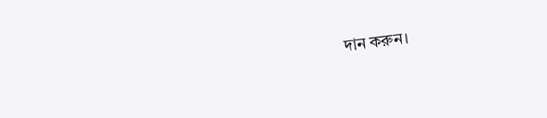দান করুন।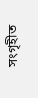সংগৃহীত